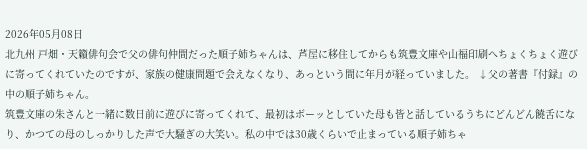2026年05月08日
北九州 戸畑・天籟俳句会で父の俳句仲間だった順子姉ちゃんは、芦屋に移住してからも筑豊文庫や山福印刷へちょくちょく遊びに寄ってくれていたのですが、家族の健康問題で会えなくなり、あっという間に年月が経っていました。 ↓父の著書『付録』の中の順子姉ちゃん。
筑豊文庫の朱さんと一緒に数日前に遊びに寄ってくれて、最初はボーッとしていた母も皆と話しているうちにどんどん饒舌になり、かつての母のしっかりした声で大騒ぎの大笑い。私の中では30歳くらいで止まっている順子姉ちゃ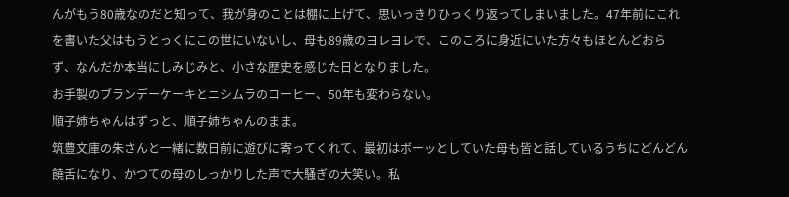んがもう80歳なのだと知って、我が身のことは棚に上げて、思いっきりひっくり返ってしまいました。47年前にこれを書いた父はもうとっくにこの世にいないし、母も89歳のヨレヨレで、このころに身近にいた方々もほとんどおらず、なんだか本当にしみじみと、小さな歴史を感じた日となりました。
お手製のブランデーケーキとニシムラのコーヒー、50年も変わらない。
順子姉ちゃんはずっと、順子姉ちゃんのまま。
筑豊文庫の朱さんと一緒に数日前に遊びに寄ってくれて、最初はボーッとしていた母も皆と話しているうちにどんどん饒舌になり、かつての母のしっかりした声で大騒ぎの大笑い。私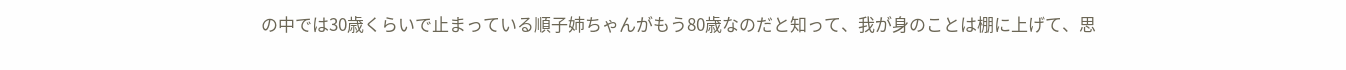の中では30歳くらいで止まっている順子姉ちゃんがもう80歳なのだと知って、我が身のことは棚に上げて、思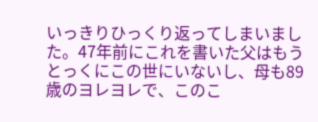いっきりひっくり返ってしまいました。47年前にこれを書いた父はもうとっくにこの世にいないし、母も89歳のヨレヨレで、このこ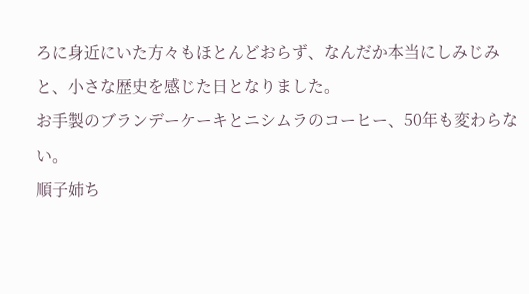ろに身近にいた方々もほとんどおらず、なんだか本当にしみじみと、小さな歴史を感じた日となりました。
お手製のブランデーケーキとニシムラのコーヒー、50年も変わらない。
順子姉ち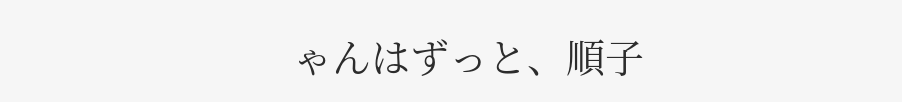ゃんはずっと、順子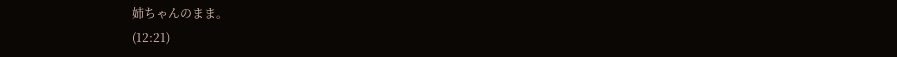姉ちゃんのまま。
(12:21)